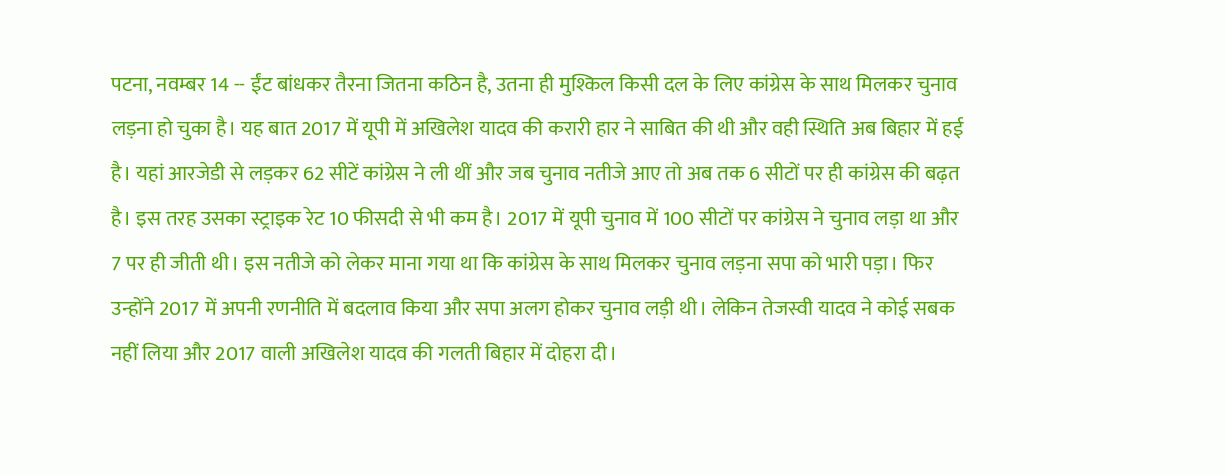पटना, नवम्बर 14 -- ईंट बांधकर तैरना जितना कठिन है, उतना ही मुश्किल किसी दल के लिए कांग्रेस के साथ मिलकर चुनाव लड़ना हो चुका है। यह बात 2017 में यूपी में अखिलेश यादव की करारी हार ने साबित की थी और वही स्थिति अब बिहार में हई है। यहां आरजेडी से लड़कर 62 सीटें कांग्रेस ने ली थीं और जब चुनाव नतीजे आए तो अब तक 6 सीटों पर ही कांग्रेस की बढ़त है। इस तरह उसका स्ट्राइक रेट 10 फीसदी से भी कम है। 2017 में यूपी चुनाव में 100 सीटों पर कांग्रेस ने चुनाव लड़ा था और 7 पर ही जीती थी। इस नतीजे को लेकर माना गया था कि कांग्रेस के साथ मिलकर चुनाव लड़ना सपा को भारी पड़ा। फिर उन्होंने 2017 में अपनी रणनीति में बदलाव किया और सपा अलग होकर चुनाव लड़ी थी। लेकिन तेजस्वी यादव ने कोई सबक नहीं लिया और 2017 वाली अखिलेश यादव की गलती बिहार में दोहरा दी।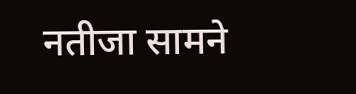नतीजा सामने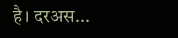है। दरअस...